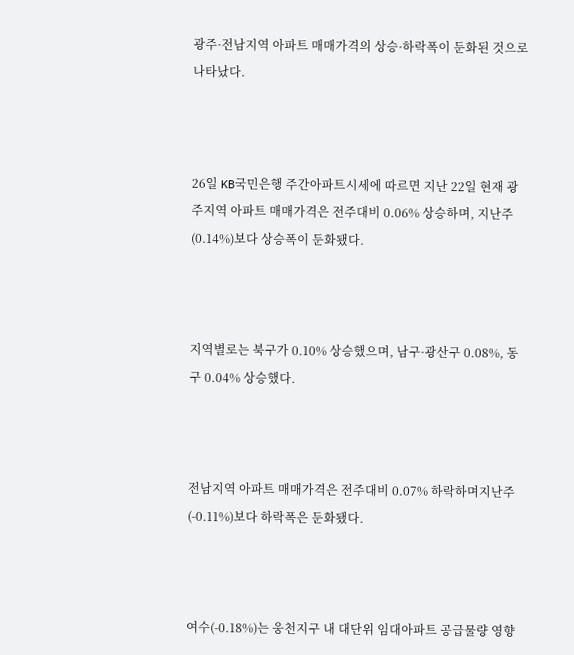광주·전남지역 아파트 매매가격의 상승·하락폭이 둔화된 것으로 나타났다.



26일 KB국민은행 주간아파트시세에 따르면 지난 22일 현재 광주지역 아파트 매매가격은 전주대비 0.06% 상승하며, 지난주(0.14%)보다 상승폭이 둔화됐다.



지역별로는 북구가 0.10% 상승했으며, 남구·광산구 0.08%, 동구 0.04% 상승했다.



전남지역 아파트 매매가격은 전주대비 0.07% 하락하며지난주(-0.11%)보다 하락폭은 둔화됐다.



여수(-0.18%)는 웅천지구 내 대단위 임대아파트 공급물량 영향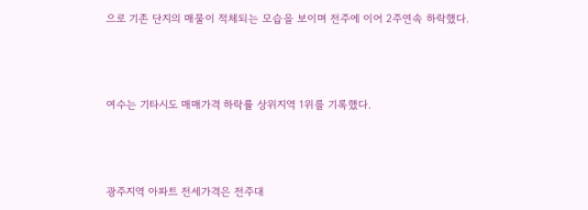으로 기존 단지의 매물이 적체되는 모습을 보이며 전주에 이어 2주연속 하락했다.



여수는 기타시도 매매가격 하락률 상위지역 1위를 기록했다.



광주지역 아파트 전세가격은 전주대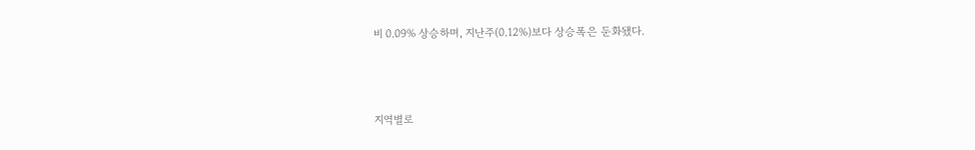비 0.09% 상승하며, 지난주(0.12%)보다 상승폭은 둔화됐다.



지역별로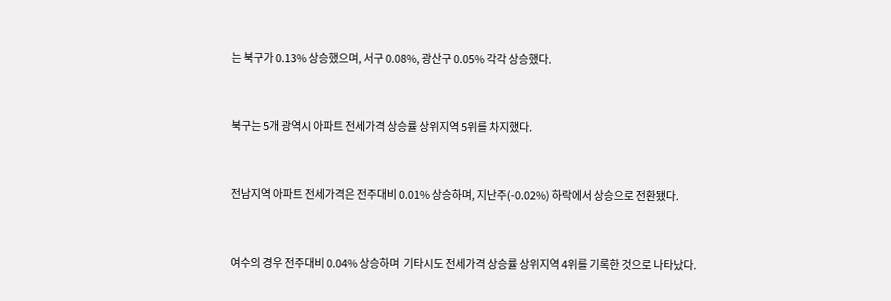는 북구가 0.13% 상승했으며, 서구 0.08%, 광산구 0.05% 각각 상승했다.



북구는 5개 광역시 아파트 전세가격 상승률 상위지역 5위를 차지했다.



전남지역 아파트 전세가격은 전주대비 0.01% 상승하며, 지난주(-0.02%) 하락에서 상승으로 전환됐다.



여수의 경우 전주대비 0.04% 상승하며  기타시도 전세가격 상승률 상위지역 4위를 기록한 것으로 나타났다.